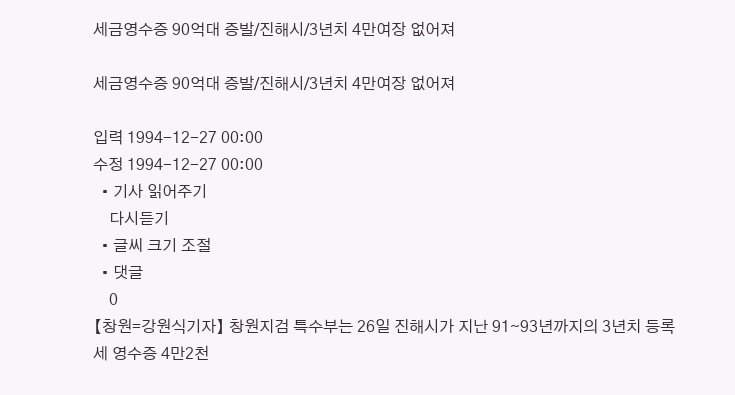세금영수증 90억대 증발/진해시/3년치 4만여장 없어져

세금영수증 90억대 증발/진해시/3년치 4만여장 없어져

입력 1994-12-27 00:00
수정 1994-12-27 00:00
  • 기사 읽어주기
    다시듣기
  • 글씨 크기 조절
  • 댓글
    0
【창원=강원식기자】 창원지검 특수부는 26일 진해시가 지난 91∼93년까지의 3년치 등록세 영수증 4만2천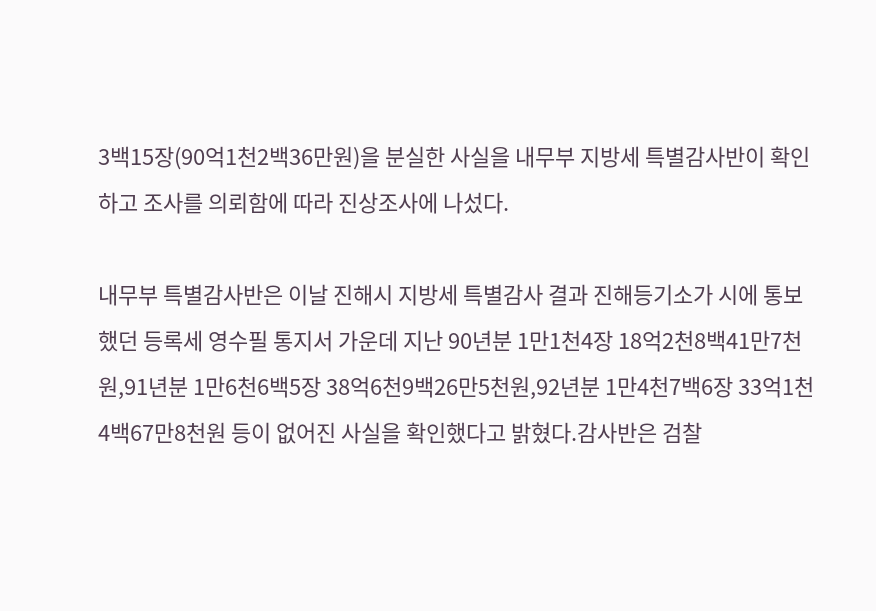3백15장(90억1천2백36만원)을 분실한 사실을 내무부 지방세 특별감사반이 확인하고 조사를 의뢰함에 따라 진상조사에 나섰다.

내무부 특별감사반은 이날 진해시 지방세 특별감사 결과 진해등기소가 시에 통보했던 등록세 영수필 통지서 가운데 지난 90년분 1만1천4장 18억2천8백41만7천원,91년분 1만6천6백5장 38억6천9백26만5천원,92년분 1만4천7백6장 33억1천4백67만8천원 등이 없어진 사실을 확인했다고 밝혔다.감사반은 검찰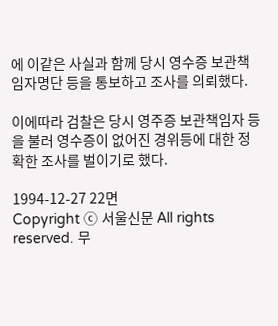에 이같은 사실과 함께 당시 영수증 보관책임자명단 등을 통보하고 조사를 의뢰했다.

이에따라 검찰은 당시 영주증 보관책임자 등을 불러 영수증이 없어진 경위등에 대한 정확한 조사를 벌이기로 했다.

1994-12-27 22면
Copyright ⓒ 서울신문 All rights reserved. 무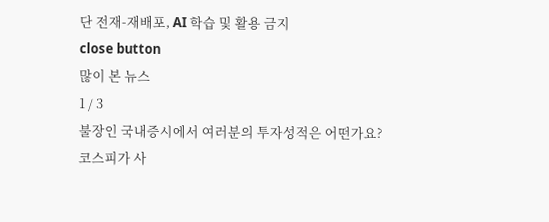단 전재-재배포, AI 학습 및 활용 금지
close button
많이 본 뉴스
1 / 3
불장인 국내증시에서 여러분의 투자성적은 어떤가요?
코스피가 사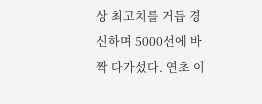상 최고치를 거듭 경신하며 5000선에 바짝 다가섰다. 연초 이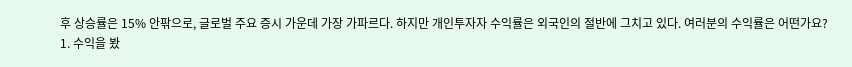후 상승률은 15% 안팎으로, 글로벌 주요 증시 가운데 가장 가파르다. 하지만 개인투자자 수익률은 외국인의 절반에 그치고 있다. 여러분의 수익률은 어떤가요?
1. 수익을 봤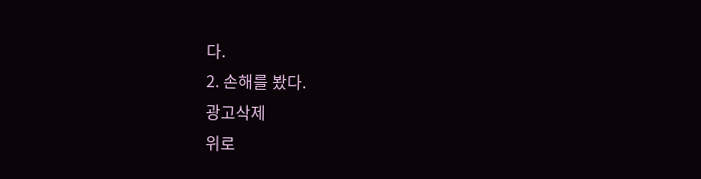다.
2. 손해를 봤다.
광고삭제
위로